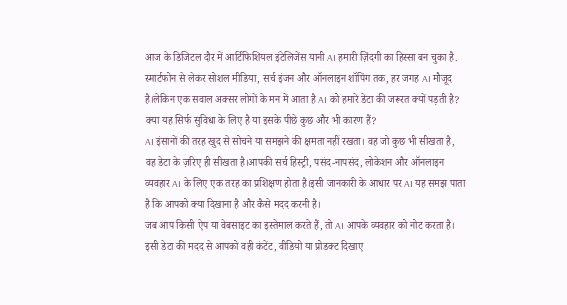आज के डिजिटल दौर में आर्टिफिशियल इंटेलिजेंस यानी AI हमारी ज़िंदगी का हिस्सा बन चुका है. स्मार्टफोन से लेकर सोशल मीडिया, सर्च इंजन और ऑनलाइन शॉपिंग तक, हर जगह AI मौजूद है।लेकिन एक सवाल अक्सर लोगों के मन में आता है AI को हमारे डेटा की जरूरत क्यों पड़ती है? क्या यह सिर्फ सुविधा के लिए है या इसके पीछे कुछ और भी कारण हैं?
AI इंसानों की तरह खुद से सोचने या समझने की क्षमता नहीं रखता। वह जो कुछ भी सीखता है, वह डेटा के ज़रिए ही सीखता है।आपकी सर्च हिस्ट्री, पसंद-नापसंद, लोकेशन और ऑनलाइन व्यवहार AI के लिए एक तरह का प्रशिक्षण होता है।इसी जानकारी के आधार पर AI यह समझ पाता है कि आपको क्या दिखाना है और कैसे मदद करनी है।
जब आप किसी ऐप या वेबसाइट का इस्तेमाल करते हैं, तो AI आपके व्यवहार को नोट करता है। इसी डेटा की मदद से आपको वही कंटेंट, वीडियो या प्रोडक्ट दिखाए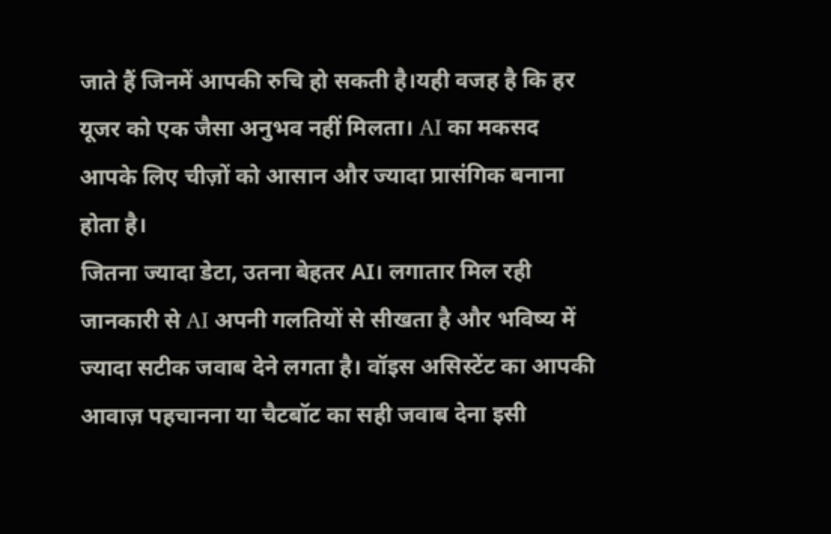जाते हैं जिनमें आपकी रुचि हो सकती है।यही वजह है कि हर यूजर को एक जैसा अनुभव नहीं मिलता। AI का मकसद आपके लिए चीज़ों को आसान और ज्यादा प्रासंगिक बनाना होता है।
जितना ज्यादा डेटा, उतना बेहतर AI। लगातार मिल रही जानकारी से AI अपनी गलतियों से सीखता है और भविष्य में ज्यादा सटीक जवाब देने लगता है। वॉइस असिस्टेंट का आपकी आवाज़ पहचानना या चैटबॉट का सही जवाब देना इसी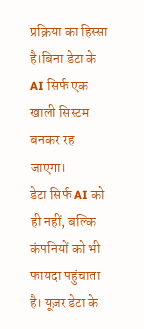प्रक्रिया का हिस्सा है।बिना डेटा के AI सिर्फ एक खाली सिस्टम बनकर रह जाएगा।
डेटा सिर्फ AI को ही नहीं, बल्कि कंपनियों को भी फायदा पहुंचाता है। यूज़र डेटा के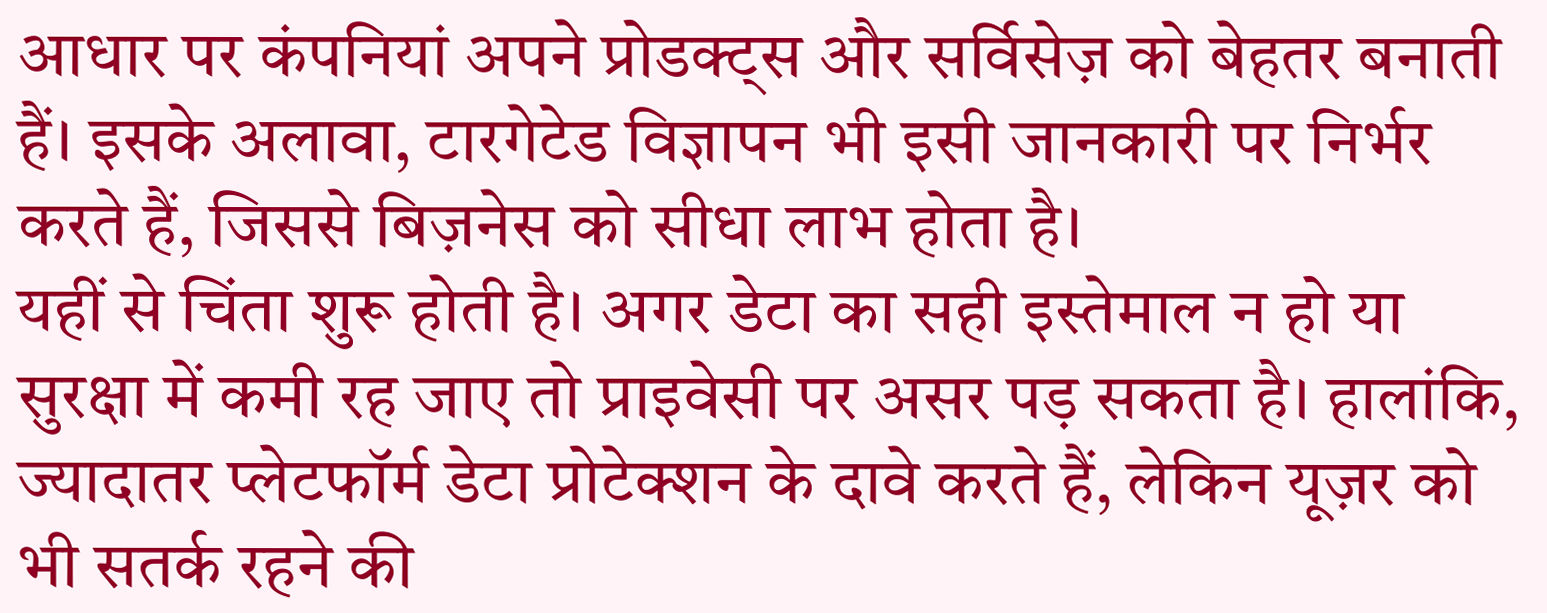आधार पर कंपनियां अपने प्रोडक्ट्स और सर्विसेज़ को बेहतर बनाती हैं। इसके अलावा, टारगेटेड विज्ञापन भी इसी जानकारी पर निर्भर करते हैं, जिससे बिज़नेस को सीधा लाभ होता है।
यहीं से चिंता शुरू होती है। अगर डेटा का सही इस्तेमाल न हो या सुरक्षा में कमी रह जाए तो प्राइवेसी पर असर पड़ सकता है। हालांकि, ज्यादातर प्लेटफॉर्म डेटा प्रोटेक्शन के दावे करते हैं, लेकिन यूज़र को भी सतर्क रहने की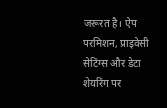जरूरत है। ऐप परमिशन, प्राइवेसी सेटिंग्स और डेटा शेयरिंग पर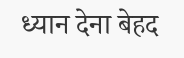ध्यान देना बेहद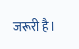जरूरी है।